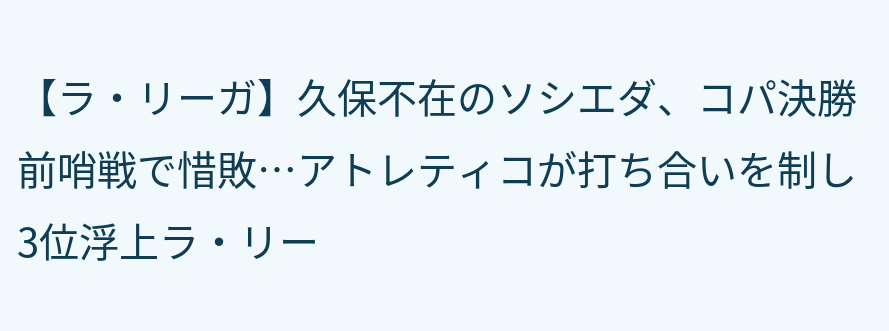【ラ・リーガ】久保不在のソシエダ、コパ決勝前哨戦で惜敗…アトレティコが打ち合いを制し3位浮上ラ・リー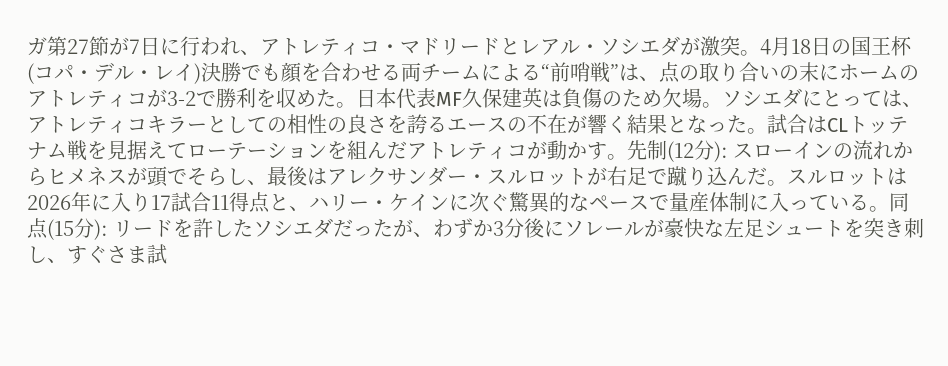ガ第27節が7日に行われ、アトレティコ・マドリードとレアル・ソシエダが激突。4月18日の国王杯(コパ・デル・レイ)決勝でも顔を合わせる両チームによる“前哨戦”は、点の取り合いの末にホームのアトレティコが3-2で勝利を収めた。日本代表MF久保建英は負傷のため欠場。ソシエダにとっては、アトレティコキラーとしての相性の良さを誇るエースの不在が響く結果となった。試合はCLトッテナム戦を見据えてローテーションを組んだアトレティコが動かす。先制(12分): スローインの流れからヒメネスが頭でそらし、最後はアレクサンダー・スルロットが右足で蹴り込んだ。スルロットは2026年に入り17試合11得点と、ハリー・ケインに次ぐ驚異的なペースで量産体制に入っている。同点(15分): リードを許したソシエダだったが、わずか3分後にソレールが豪快な左足シュートを突き刺し、すぐさま試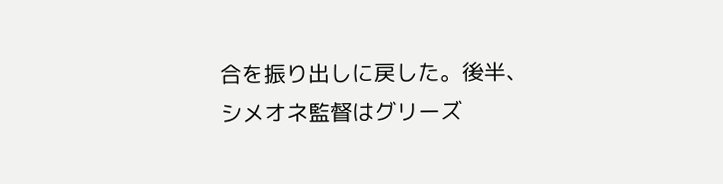合を振り出しに戻した。後半、シメオネ監督はグリーズ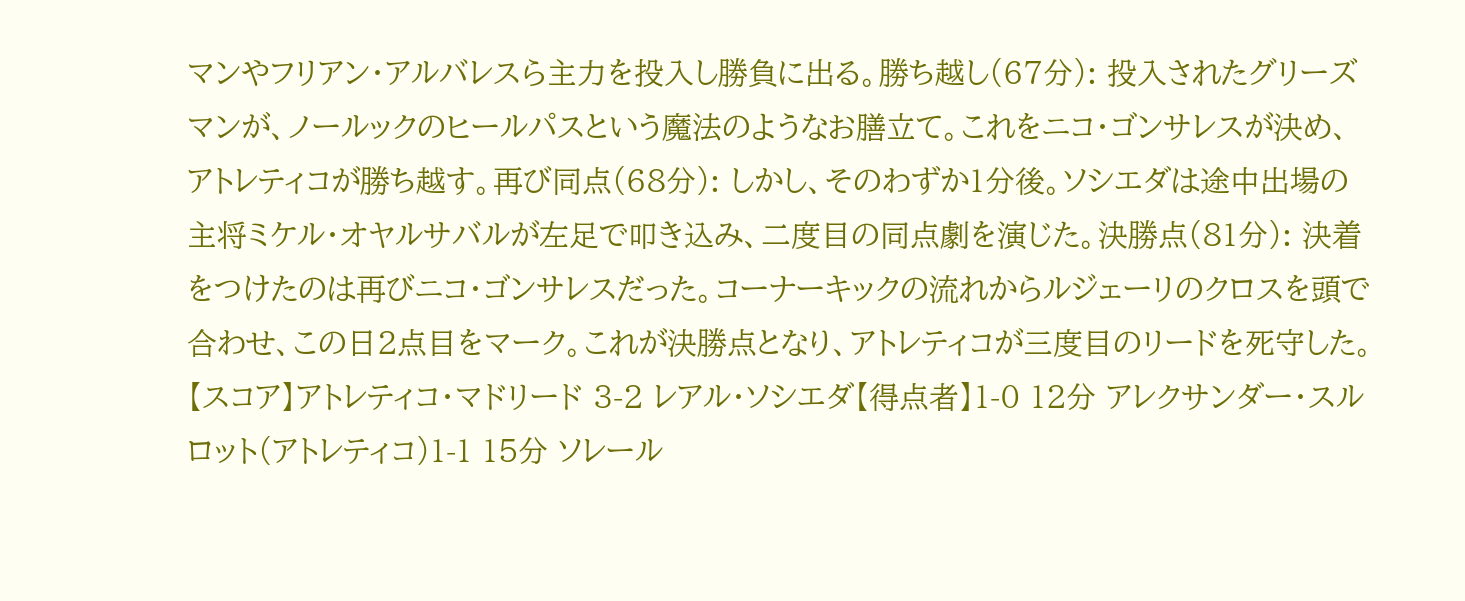マンやフリアン・アルバレスら主力を投入し勝負に出る。勝ち越し(67分): 投入されたグリーズマンが、ノールックのヒールパスという魔法のようなお膳立て。これをニコ・ゴンサレスが決め、アトレティコが勝ち越す。再び同点(68分): しかし、そのわずか1分後。ソシエダは途中出場の主将ミケル・オヤルサバルが左足で叩き込み、二度目の同点劇を演じた。決勝点(81分): 決着をつけたのは再びニコ・ゴンサレスだった。コーナーキックの流れからルジェーリのクロスを頭で合わせ、この日2点目をマーク。これが決勝点となり、アトレティコが三度目のリードを死守した。【スコア】アトレティコ・マドリード 3-2 レアル・ソシエダ【得点者】1-0 12分 アレクサンダー・スルロット(アトレティコ)1-1 15分 ソレール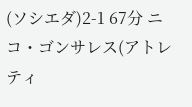(ソシエダ)2-1 67分 ニコ・ゴンサレス(アトレティ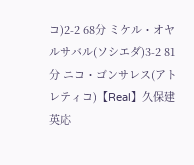コ)2-2 68分 ミケル・オヤルサバル(ソシエダ)3-2 81分 ニコ・ゴンサレス(アトレティコ)【Real】久保建英応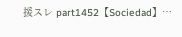援スレ part1452【Sociedad】…